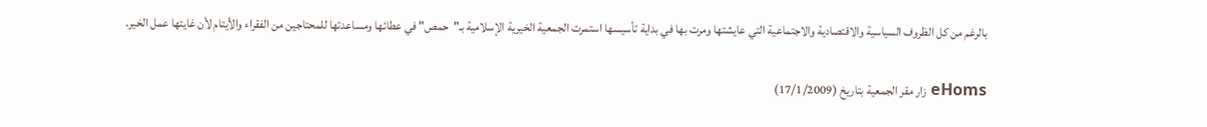بالرغم من كل الظروف السياسية والاقتصادية والاجتماعية التي عايشتها ومرت بها في بداية تأسيسها استمرت الجمعية الخيرية الإسلامية بـ"حمص" في عطائها ومساعدتها للمحتاجين من الفقراء والأيتام لأن غايتها عمل الخير.

eHoms زار مقر الجمعية بتاريخ (17/1/2009)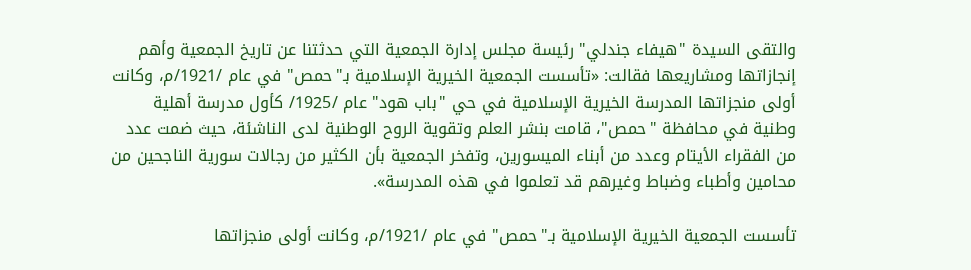والتقى السيدة "هيفاء جندلي" رئيسة مجلس إدارة الجمعية التي حدثتنا عن تاريخ الجمعية وأهم إنجازاتها ومشاريعها فقالت: «تأسست الجمعية الخيرية الإسلامية بـ"حمص" في عام /1921/م، وكانت أولى منجزاتها المدرسة الخيرية الإسلامية في حي "باب هود" عام /1925/ كأول مدرسة أهلية وطنية في محافظة "حمص"، قامت بنشر العلم وتقوية الروح الوطنية لدى الناشئة، حيث ضمت عدد من الفقراء الأيتام وعدد من أبناء الميسورين، وتفخر الجمعية بأن الكثير من رجالات سورية الناجحين من محامين وأطباء وضباط وغيرهم قد تعلموا في هذه المدرسة».

تأسست الجمعية الخيرية الإسلامية بـ"حمص" في عام /1921/م، وكانت أولى منجزاتها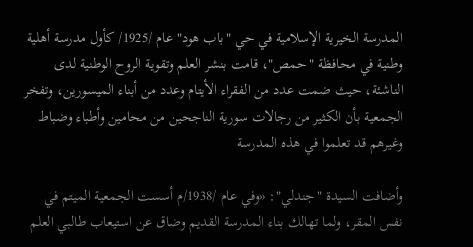المدرسة الخيرية الإسلامية في حي "باب هود" عام /1925/ كأول مدرسة أهلية وطنية في محافظة "حمص"، قامت بنشر العلم وتقوية الروح الوطنية لدى الناشئة، حيث ضمت عدد من الفقراء الأيتام وعدد من أبناء الميسورين، وتفخر الجمعية بأن الكثير من رجالات سورية الناجحين من محامين وأطباء وضباط وغيرهم قد تعلموا في هذه المدرسة

وأضافت السيدة "جندلي": «وفي عام /1938/م أسست الجمعية الميتم في نفس المقر، ولما تهالك بناء المدرسة القديم وضاق عن استيعاب طالبي العلم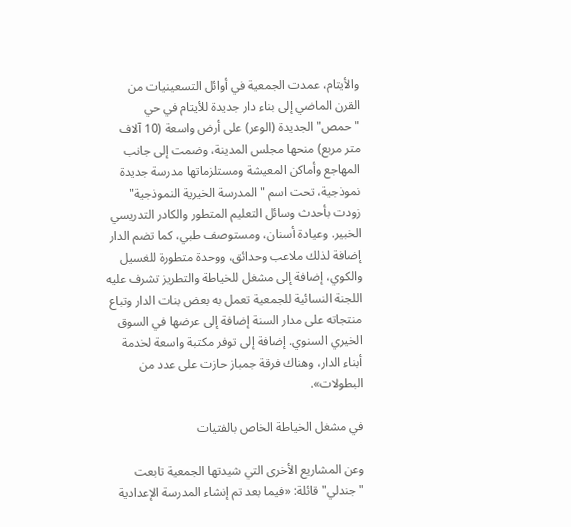والأيتام، عمدت الجمعية في أوائل التسعينيات من القرن الماضي إلى بناء دار جديدة للأيتام في حي "حمص" الجديدة (الوعر) على أرض واسعة (10 آلاف متر مربع) منحها مجلس المدينة، وضمت إلى جانب المهاجع وأماكن المعيشة ومستلزماتها مدرسة جديدة نموذجية، تحت اسم "المدرسة الخيرية النموذجية" زودت بأحدث وسائل التعليم المتطور والكادر التدريسي الخبير. وعيادة أسنان، ومستوصف طبي، كما تضم الدار إضافة لذلك ملاعب وحدائق، ووحدة متطورة للغسيل والكوي، إضافة إلى مشغل للخياطة والتطريز تشرف عليه اللجنة النسائية للجمعية تعمل به بعض بنات الدار وتباع منتجاته على مدار السنة إضافة إلى عرضها في السوق الخيري السنوي. إضافة إلى توفر مكتبة واسعة لخدمة أبناء الدار، وهناك فرقة جمباز حازت على عدد من البطولات».

في مشغل الخياطة الخاص بالفتيات

وعن المشاريع الأخرى التي شيدتها الجمعية تابعت "جندلي" قائلة: «فيما بعد تم إنشاء المدرسة الإعدادية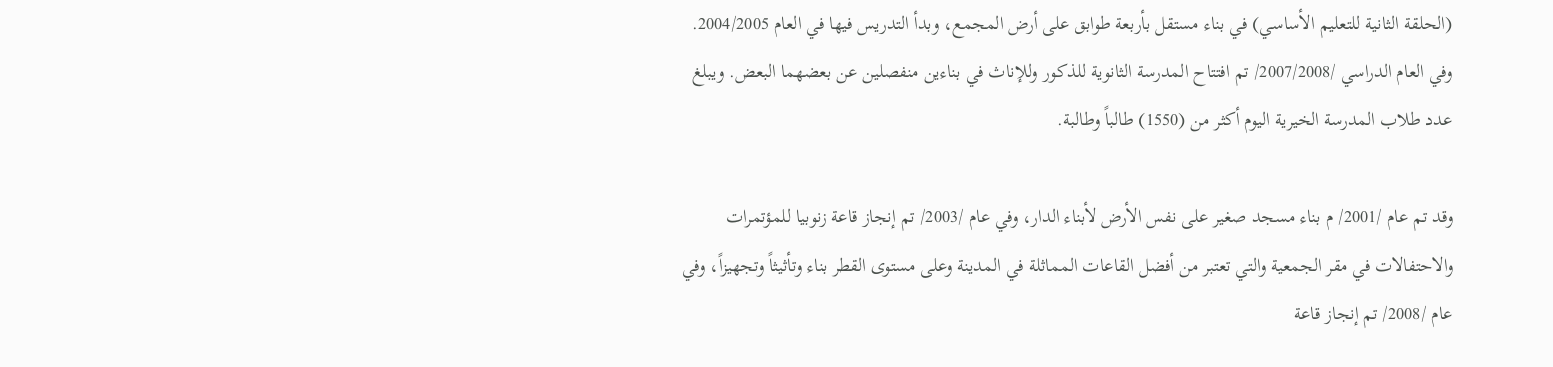(الحلقة الثانية للتعليم الأساسي) في بناء مستقل بأربعة طوابق على أرض المجمع، وبدأ التدريس فيها في العام 2004/2005. وفي العام الدراسي /2007/2008/ تم افتتاح المدرسة الثانوية للذكور وللإناث في بناءين منفصلين عن بعضهما البعض. ويبلغ عدد طلاب المدرسة الخيرية اليوم أكثر من (1550) طالباً وطالبة.

وقد تم عام /2001/ م بناء مسجد صغير على نفس الأرض لأبناء الدار، وفي عام /2003/ تم إنجاز قاعة زنوبيا للمؤتمرات والاحتفالات في مقر الجمعية والتي تعتبر من أفضل القاعات المماثلة في المدينة وعلى مستوى القطر بناء وتأثيثاً وتجهيزاً، وفي عام /2008/ تم إنجاز قاعة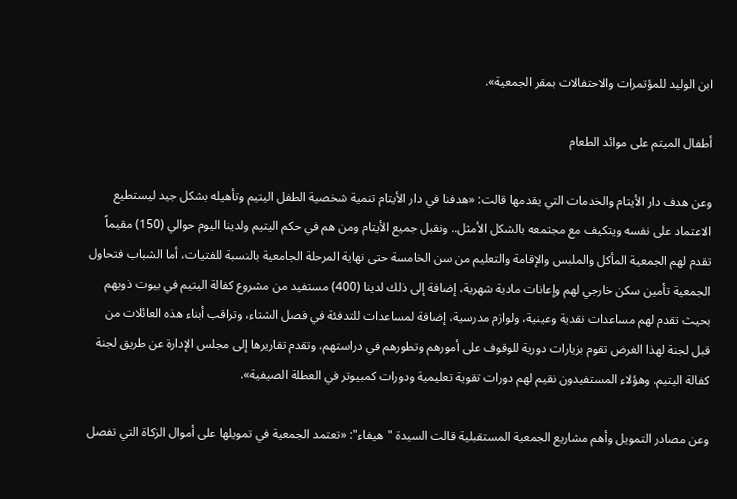ابن الوليد للمؤتمرات والاحتفالات بمقر الجمعية».

أطفال الميتم على موائد الطعام

وعن هدف دار الأيتام والخدمات التي يقدمها قالت: «هدفنا في دار الأيتام تنمية شخصية الطفل اليتيم وتأهيله بشكل جيد ليستطيع الاعتماد على نفسه ويتكيف مع مجتمعه بالشكل الأمثل.. ونقبل جميع الأيتام ومن هم في حكم اليتيم ولدينا اليوم حوالي (150) مقيماً تقدم لهم الجمعية المأكل والملبس والإقامة والتعليم من سن الخامسة حتى نهاية المرحلة الجامعية بالنسبة للفتيات، أما الشباب فتحاول الجمعية تأمين سكن خارجي لهم وإعانات مادية شهرية، إضافة إلى ذلك لدينا (400) مستفيد من مشروع كفالة اليتيم في بيوت ذويهم بحيث تقدم لهم مساعدات نقدية وعينية، ولوازم مدرسية، إضافة لمساعدات للتدفئة في فصل الشتاء، وتراقب أبناء هذه العائلات من قبل لجنة لهذا الغرض تقوم بزيارات دورية للوقوف على أمورهم وتطورهم في دراستهم، وتقدم تقاريرها إلى مجلس الإدارة عن طريق لجنة كفالة اليتيم. وهؤلاء المستفيدون نقيم لهم دورات تقوية تعليمية ودورات كمبيوتر في العطلة الصيفية».

وعن مصادر التمويل وأهم مشاريع الجمعية المستقبلية قالت السيدة "هيفاء": «تعتمد الجمعية في تمويلها على أموال الزكاة التي تفصل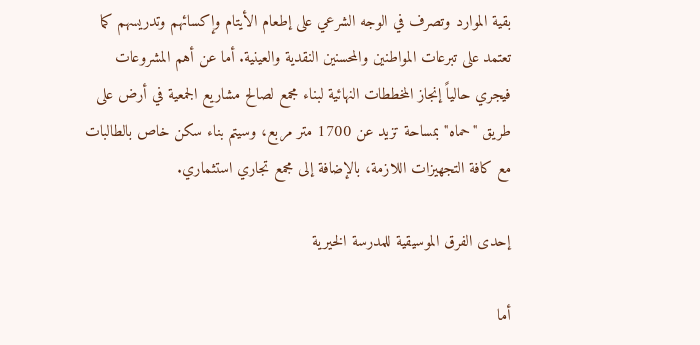بقية الموارد وتصرف في الوجه الشرعي على إطعام الأيتام وإكسائهم وتدريسهم كما تعتمد على تبرعات المواطنين والمحسنين النقدية والعينية. أما عن أهم المشروعات فيجري حالياً إنجاز المخططات النهائية لبناء مجمع لصالح مشاريع الجمعية في أرض على طريق "حماه" بمساحة تزيد عن 1700 متر مربع، وسيتم بناء سكن خاص بالطالبات مع كافة التجهيزات اللازمة، بالإضافة إلى مجمع تجاري استثماري.

إحدى الفرق الموسيقية للمدرسة الخيرية

أما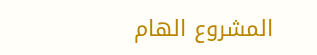المشروع الهام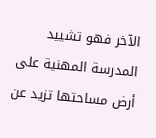الآخر فهو تشييد المدرسة المهنية على أرض مساحتها تزيد عن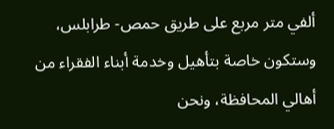ألفي متر مربع على طريق حمص- طرابلس، وستكون خاصة بتأهيل وخدمة أبناء الفقراء من أهالي المحافظة، ونحن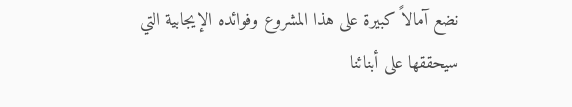نضع آمالاً كبيرة على هذا المشروع وفوائده الإيجابية التي سيحققها على أبنائنا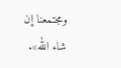ومجتمعنا إن شاء الله».